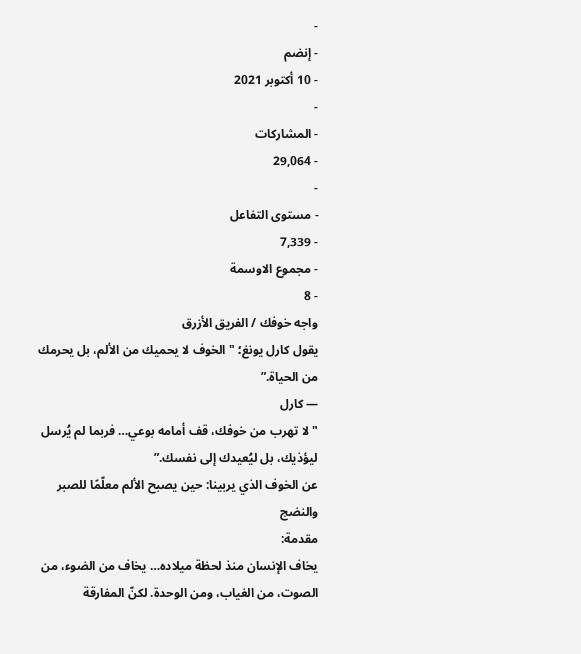-
- إنضم
- 10 أكتوبر 2021
-
- المشاركات
- 29,064
-
- مستوى التفاعل
- 7,339
- مجموع الاوسمة
- 8
واجه خوفك / الفريق الأزرق
يقول كارل يونغ؛ " الخوف لا يحميك من الألم، بل يحرمك من الحياة.”
— كارل
" لا تهرب من خوفك، قف أمامه بوعي… فربما لم يُرسل ليؤذيك، بل ليُعيدك إلى نفسك.”
عن الخوف الذي يربينا: حين يصبح الألم معلّمًا للصبر والنضج
مقدمة:
يخاف الإنسان منذ لحظة ميلاده… يخاف من الضوء، من الصوت، من الغياب، ومن الوحدة. لكنّ المفارقة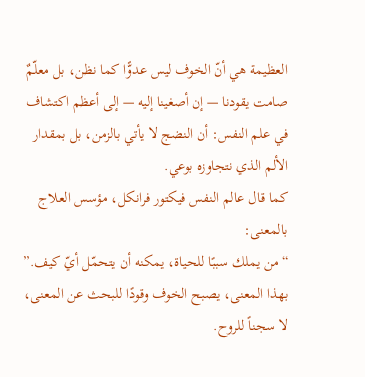العظيمة هي أنّ الخوف ليس عدوًّا كما نظن، بل معلّمٌ صامت يقودنا — إن أصغينا إليه — إلى أعظم اكتشاف في علم النفس: أن النضج لا يأتي بالزمن، بل بمقدار الألم الذي نتجاوزه بوعي.
كما قال عالم النفس فيكتور فرانكل، مؤسس العلاج بالمعنى:
“من يملك سببًا للحياة، يمكنه أن يتحمّل أيّ كيف.”
بهذا المعنى، يصبح الخوف وقودًا للبحث عن المعنى، لا سجناً للروح.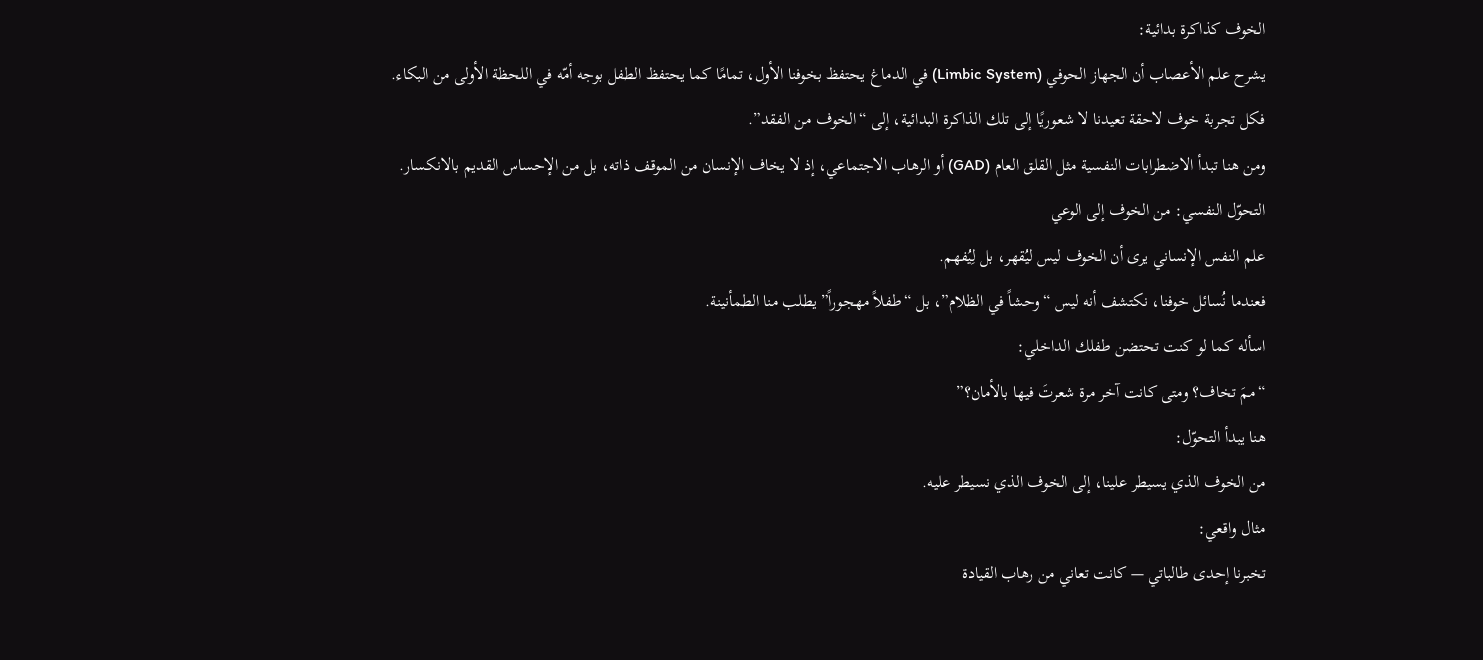الخوف كذاكرة بدائية:
يشرح علم الأعصاب أن الجهاز الحوفي (Limbic System) في الدماغ يحتفظ بخوفنا الأول، تمامًا كما يحتفظ الطفل بوجه أمّه في اللحظة الأولى من البكاء.
فكل تجربة خوف لاحقة تعيدنا لا شعوريًا إلى تلك الذاكرة البدائية، إلى “الخوف من الفقد”.
ومن هنا تبدأ الاضطرابات النفسية مثل القلق العام (GAD) أو الرهاب الاجتماعي، إذ لا يخاف الإنسان من الموقف ذاته، بل من الإحساس القديم بالانكسار.
التحوّل النفسي: من الخوف إلى الوعي
علم النفس الإنساني يرى أن الخوف ليس ليُقهر، بل لِيُفهم.
فعندما نُسائل خوفنا، نكتشف أنه ليس “وحشاً في الظلام”، بل “طفلاً مهجوراً” يطلب منا الطمأنينة.
اسأله كما لو كنت تحتضن طفلك الداخلي:
“ممَ تخاف؟ ومتى كانت آخر مرة شعرتَ فيها بالأمان؟”
هنا يبدأ التحوّل:
من الخوف الذي يسيطر علينا، إلى الخوف الذي نسيطر عليه.
مثال واقعي:
تخبرنا إحدى طالباتي — كانت تعاني من رهاب القيادة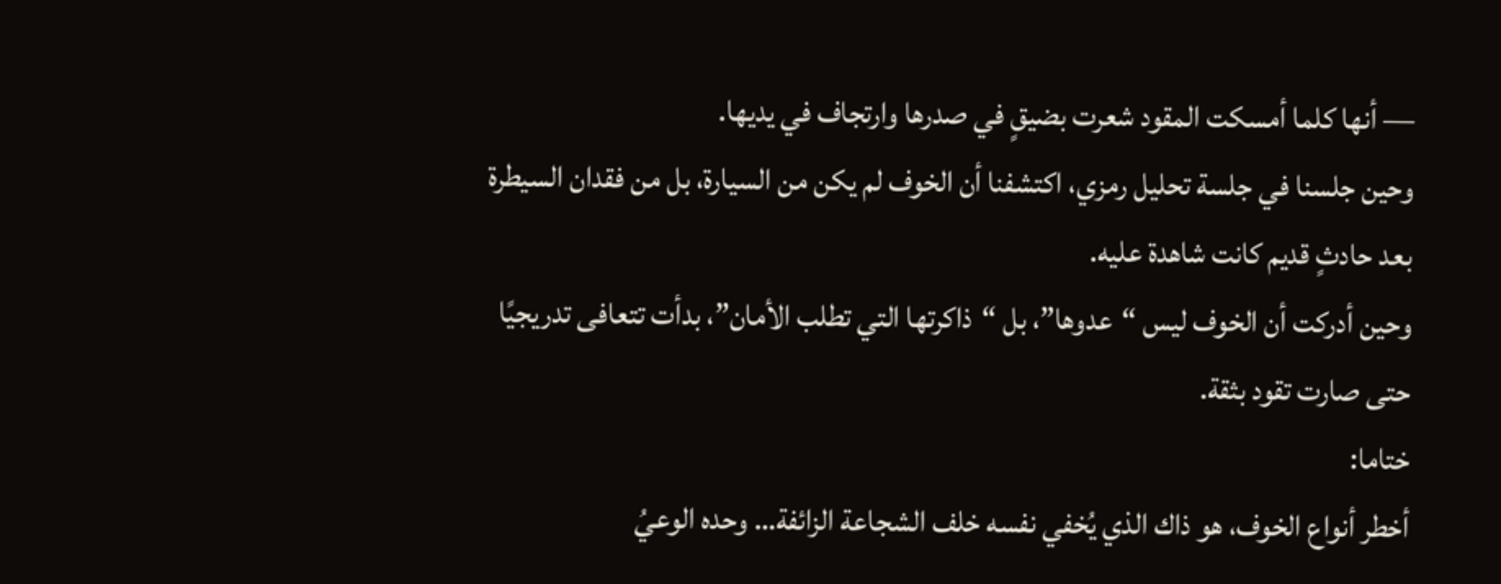— أنها كلما أمسكت المقود شعرت بضيقٍ في صدرها وارتجاف في يديها.
وحين جلسنا في جلسة تحليل رمزي، اكتشفنا أن الخوف لم يكن من السيارة، بل من فقدان السيطرة بعد حادثٍ قديم كانت شاهدة عليه.
وحين أدركت أن الخوف ليس “عدوها”، بل “ذاكرتها التي تطلب الأمان”، بدأت تتعافى تدريجيًا حتى صارت تقود بثقة.
ختاما:
أخطر أنواع الخوف، هو ذاك الذي يُخفي نفسه خلف الشجاعة الزائفة… وحده الوعيُ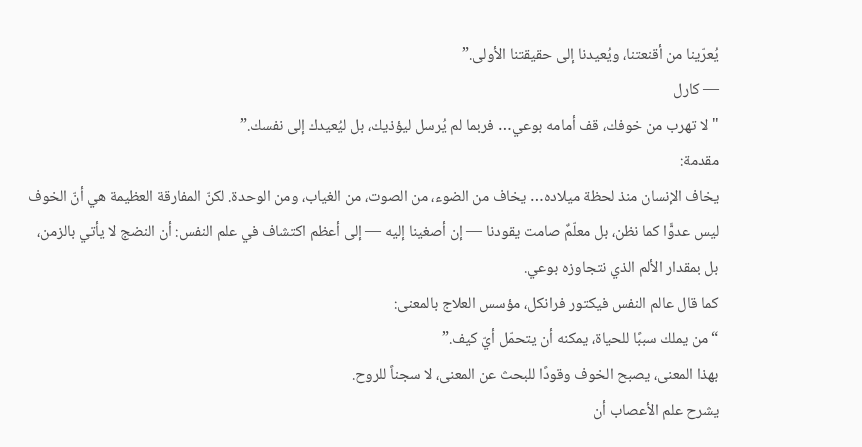يُعرّينا من أقنعتنا، ويُعيدنا إلى حقيقتنا الأولى.”
— كارل
" لا تهرب من خوفك، قف أمامه بوعي… فربما لم يُرسل ليؤذيك، بل ليُعيدك إلى نفسك.”
مقدمة:
يخاف الإنسان منذ لحظة ميلاده… يخاف من الضوء، من الصوت، من الغياب، ومن الوحدة. لكنّ المفارقة العظيمة هي أنّ الخوف ليس عدوًّا كما نظن، بل معلّمٌ صامت يقودنا — إن أصغينا إليه — إلى أعظم اكتشاف في علم النفس: أن النضج لا يأتي بالزمن، بل بمقدار الألم الذي نتجاوزه بوعي.
كما قال عالم النفس فيكتور فرانكل، مؤسس العلاج بالمعنى:
“من يملك سببًا للحياة، يمكنه أن يتحمّل أيّ كيف.”
بهذا المعنى، يصبح الخوف وقودًا للبحث عن المعنى، لا سجناً للروح.
يشرح علم الأعصاب أن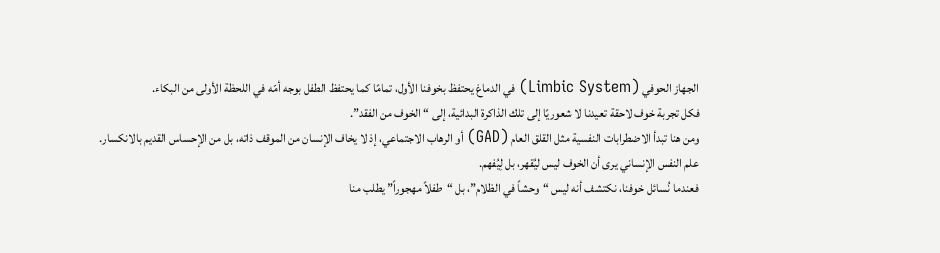الجهاز الحوفي (Limbic System) في الدماغ يحتفظ بخوفنا الأول، تمامًا كما يحتفظ الطفل بوجه أمّه في اللحظة الأولى من البكاء.
فكل تجربة خوف لاحقة تعيدنا لا شعوريًا إلى تلك الذاكرة البدائية، إلى “الخوف من الفقد”.
ومن هنا تبدأ الاضطرابات النفسية مثل القلق العام (GAD) أو الرهاب الاجتماعي، إذ لا يخاف الإنسان من الموقف ذاته، بل من الإحساس القديم بالانكسار.
علم النفس الإنساني يرى أن الخوف ليس ليُقهر، بل لِيُفهم.
فعندما نُسائل خوفنا، نكتشف أنه ليس “وحشاً في الظلام”، بل “طفلاً مهجوراً” يطلب منا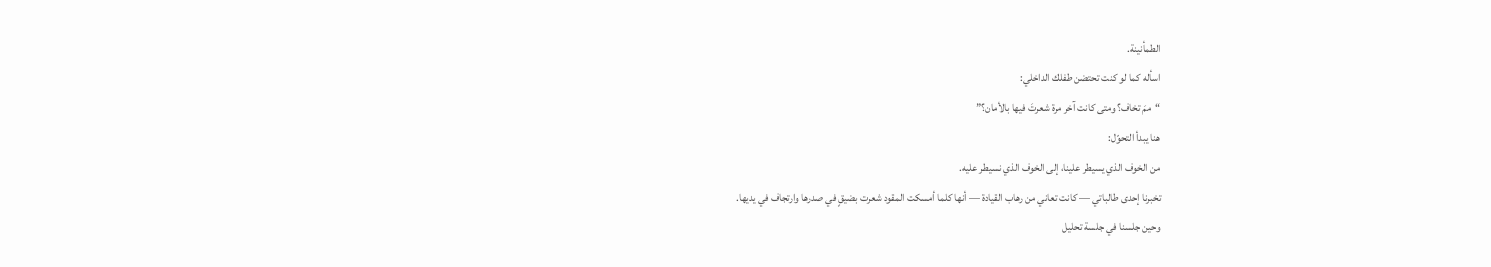الطمأنينة.
اسأله كما لو كنت تحتضن طفلك الداخلي:
“ممَ تخاف؟ ومتى كانت آخر مرة شعرتَ فيها بالأمان؟”
هنا يبدأ التحوّل:
من الخوف الذي يسيطر علينا، إلى الخوف الذي نسيطر عليه.
تخبرنا إحدى طالباتي — كانت تعاني من رهاب القيادة — أنها كلما أمسكت المقود شعرت بضيقٍ في صدرها وارتجاف في يديها.
وحين جلسنا في جلسة تحليل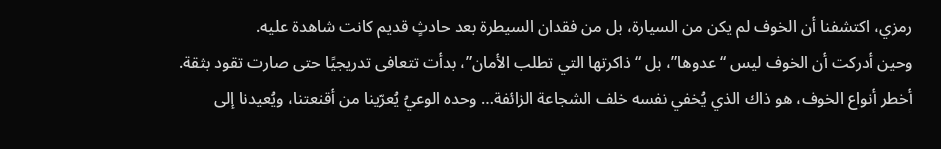رمزي، اكتشفنا أن الخوف لم يكن من السيارة، بل من فقدان السيطرة بعد حادثٍ قديم كانت شاهدة عليه.
وحين أدركت أن الخوف ليس “عدوها”، بل “ذاكرتها التي تطلب الأمان”، بدأت تتعافى تدريجيًا حتى صارت تقود بثقة.
أخطر أنواع الخوف، هو ذاك الذي يُخفي نفسه خلف الشجاعة الزائفة… وحده الوعيُ يُعرّينا من أقنعتنا، ويُعيدنا إلى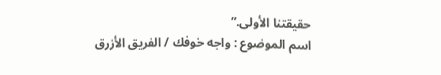حقيقتنا الأولى.”
اسم الموضوع : واجه خوفك / الفريق الأزرق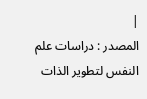|
المصدر : دراسات علم النفس لتطوير الذات